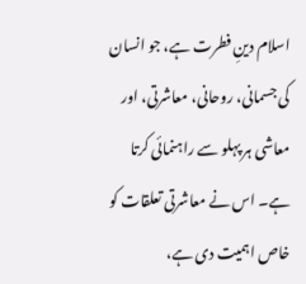اسلام دینِ فطرت ہے، جو انسان کی جسمانی، روحانی، معاشرتی، اور معاشی ہر پہلو سے راہنمائی کرتا ہے۔ اس نے معاشرتی تعلقات کو خاص اہمیت دی ہے،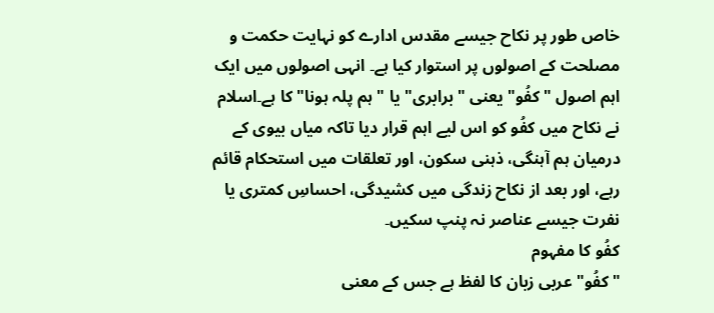خاص طور پر نکاح جیسے مقدس ادارے کو نہایت حکمت و مصلحت کے اصولوں پر استوار کیا ہے۔ انہی اصولوں میں ایک اہم اصول "کفُو" یعنی "برابری" یا "ہم پلہ ہونا" کا ہے۔اسلام نے نکاح میں کفُو کو اس لیے اہم قرار دیا تاکہ میاں بیوی کے درمیان ہم آہنگی، ذہنی سکون، اور تعلقات میں استحکام قائم رہے، اور بعد از نکاح زندگی میں کشیدگی، احساسِ کمتری یا نفرت جیسے عناصر نہ پنپ سکیں۔
کفُو کا مفہوم
"کفُو" عربی زبان کا لفظ ہے جس کے معنی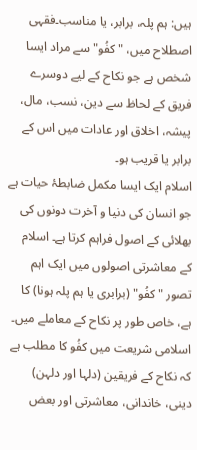ہیں: ہم پلہ، برابر، یا مناسب۔فقہی اصطلاح میں، "کفُو" سے مراد ایسا شخص ہے جو نکاح کے لیے دوسرے فریق کے لحاظ سے دین، نسب، مال، پیشہ، اخلاق اور عادات میں اس کے برابر یا قریب ہو۔
اسلام ایک ایسا مکمل ضابطۂ حیات ہے جو انسان کی دنیا و آخرت دونوں کی بھلائی کے اصول فراہم کرتا ہے۔ اسلام کے معاشرتی اصولوں میں ایک اہم تصور "کفُو" (برابری یا ہم پلہ ہونا) کا ہے، خاص طور پر نکاح کے معاملے میں۔ اسلامی شریعت میں کفُو کا مطلب ہے کہ نکاح کے فریقین (دلہا اور دلہن) دینی، خاندانی، معاشرتی اور بعض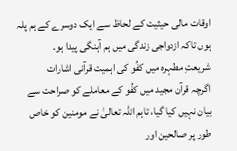اوقات مالی حیثیت کے لحاظ سے ایک دوسرے کے ہم پلہ ہوں تاکہ ازدواجی زندگی میں ہم آہنگی پیدا ہو۔
شریعتِ مطہرہ میں کفُو کی اہمیت قرآنی اشارات
اگرچہ قرآن مجید میں کفُو کے معاملے کو صراحت سے بیان نہیں کیا گیا، تاہم اللہ تعالیٰ نے مومنین کو خاص طور پر صالحین اور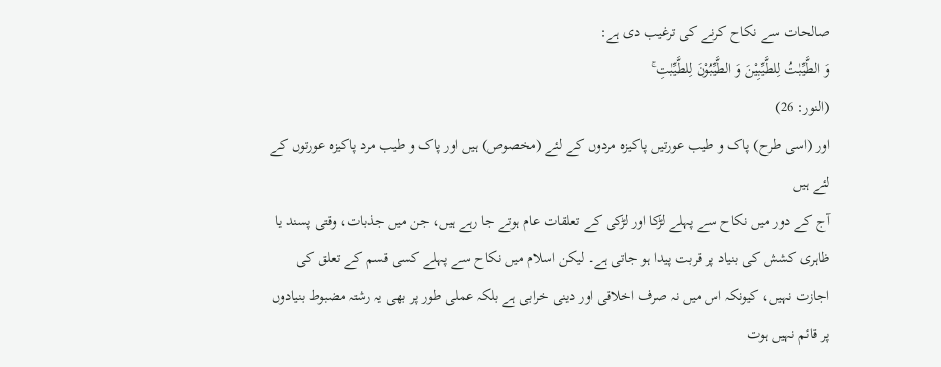صالحات سے نکاح کرنے کی ترغیب دی ہے:
وَ الطَّیِّبٰتُ لِلطَّیِّبِیْنَ وَ الطَّیِّبُوْنَ لِلطَّیِّبٰتِ ۚ
(النور: 26)
اور (اسی طرح) پاک و طیب عورتیں پاکیزہ مردوں کے لئے (مخصوص) ہیں اور پاک و طیب مرد پاکیزہ عورتوں کے لئے ہیں
آج کے دور میں نکاح سے پہلے لڑکا اور لڑکی کے تعلقات عام ہوتے جا رہے ہیں، جن میں جذبات، وقتی پسند یا ظاہری کشش کی بنیاد پر قربت پیدا ہو جاتی ہے۔ لیکن اسلام میں نکاح سے پہلے کسی قسم کے تعلق کی اجازت نہیں، کیونکہ اس میں نہ صرف اخلاقی اور دینی خرابی ہے بلکہ عملی طور پر بھی یہ رشتہ مضبوط بنیادوں پر قائم نہیں ہوت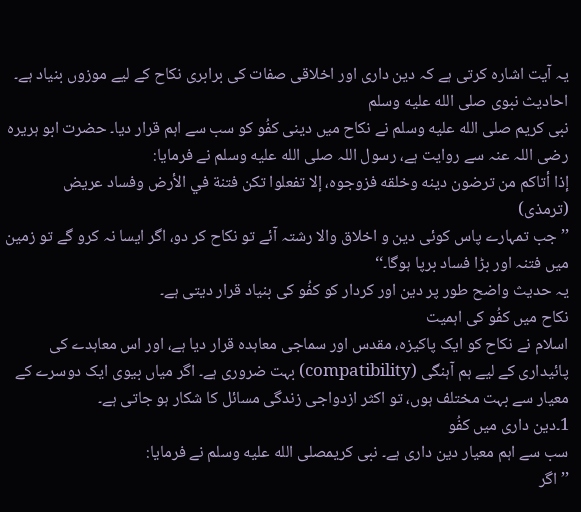یہ آیت اشارہ کرتی ہے کہ دین داری اور اخلاقی صفات کی برابری نکاح کے لیے موزوں بنیاد ہے۔
احادیث نبوی صلى الله عليه وسلم
نبی کریم صلى الله عليه وسلم نے نکاح میں دینی کفُو کو سب سے اہم قرار دیا۔ حضرت ابو ہریرہ رضی اللہ عنہ سے روایت ہے، رسول اللہ صلى الله عليه وسلم نے فرمایا:
إذا أتاكم من ترضون دينه وخلقه فزوجوه، إلا تفعلوا تكن فتنة في الأرض وفساد عريض
(ترمذی)
’’جب تمہارے پاس کوئی دین و اخلاق والا رشتہ آئے تو نکاح کر دو، اگر ایسا نہ کرو گے تو زمین میں فتنہ اور بڑا فساد برپا ہوگا۔‘‘
یہ حدیث واضح طور پر دین اور کردار کو کفُو کی بنیاد قرار دیتی ہے۔
نکاح میں کفُو کی اہمیت
اسلام نے نکاح کو ایک پاکیزہ، مقدس اور سماجی معاہدہ قرار دیا ہے، اور اس معاہدے کی پائیداری کے لیے ہم آہنگی (compatibility) بہت ضروری ہے۔ اگر میاں بیوی ایک دوسرے کے معیار سے بہت مختلف ہوں، تو اکثر ازدواجی زندگی مسائل کا شکار ہو جاتی ہے۔
1۔دین داری میں کفُو
سب سے اہم معیار دین داری ہے۔ نبی کریمصلى الله عليه وسلم نے فرمایا:
’’اگر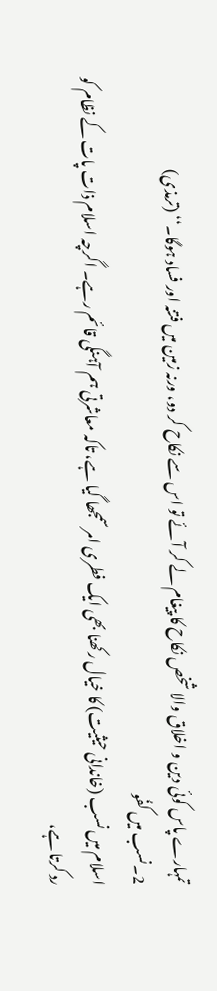تمہارے پاس کوئی دین و اخلاق والا شخص نکاح کا پیغام لے کر آئے تو اس سے نکاح کر دو، ورنہ زمین میں فتنہ اور فساد ہوگا۔‘‘ (ترمذی)
2۔نسب میں کفُو
اسلام میں نسب (خاندانی حیثیت) کا خیال رکھنا بھی ایک فطری امر سمجھا گیا ہے، تاکہ معاشرتی ہم آہنگی قائم رہے۔ اگرچہ اسلام ذات پات کے نظام کو رد کرتا ہے،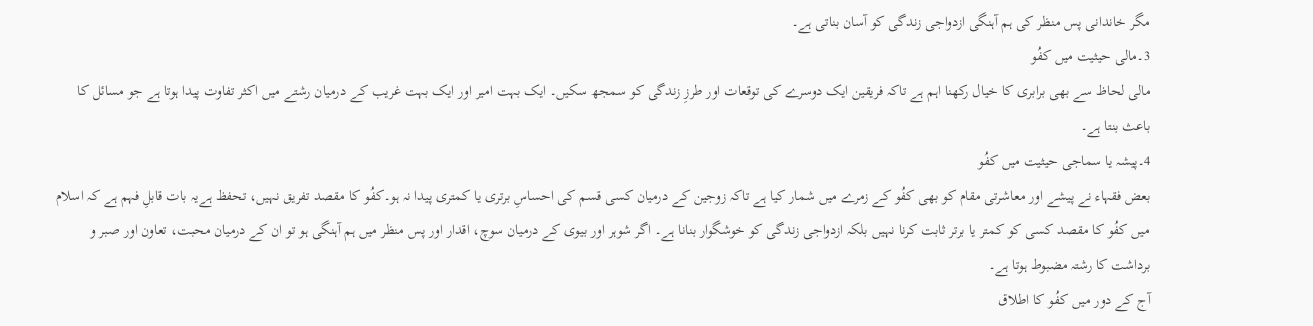مگر خاندانی پس منظر کی ہم آہنگی ازدواجی زندگی کو آسان بناتی ہے۔
3۔مالی حیثیت میں کفُو
مالی لحاظ سے بھی برابری کا خیال رکھنا اہم ہے تاکہ فریقین ایک دوسرے کی توقعات اور طرزِ زندگی کو سمجھ سکیں۔ ایک بہت امیر اور ایک بہت غریب کے درمیان رشتے میں اکثر تفاوت پیدا ہوتا ہے جو مسائل کا باعث بنتا ہے۔
4۔پیشہ یا سماجی حیثیت میں کفُو
بعض فقہاء نے پیشے اور معاشرتی مقام کو بھی کفُو کے زمرے میں شمار کیا ہے تاکہ زوجین کے درمیان کسی قسم کی احساسِ برتری یا کمتری پیدا نہ ہو۔کفُو کا مقصد تفریق نہیں، تحفظ ہےیہ بات قابلِ فہم ہے کہ اسلام میں کفُو کا مقصد کسی کو کمتر یا برتر ثابت کرنا نہیں بلکہ ازدواجی زندگی کو خوشگوار بنانا ہے۔ اگر شوہر اور بیوی کے درمیان سوچ، اقدار اور پس منظر میں ہم آہنگی ہو تو ان کے درمیان محبت، تعاون اور صبر و برداشت کا رشتہ مضبوط ہوتا ہے۔
آج کے دور میں کفُو کا اطلاق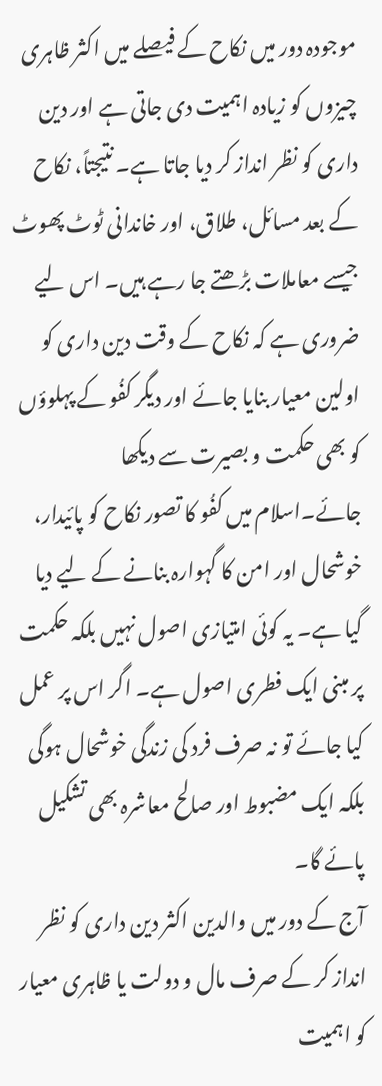موجودہ دور میں نکاح کے فیصلے میں اکثر ظاہری چیزوں کو زیادہ اہمیت دی جاتی ہے اور دین داری کو نظر انداز کر دیا جاتا ہے۔ نتیجتاً، نکاح کے بعد مسائل، طلاق، اور خاندانی ٹوٹ پھوٹ جیسے معاملات بڑھتے جا رہے ہیں۔ اس لیے ضروری ہے کہ نکاح کے وقت دین داری کو اولین معیار بنایا جائے اور دیگر کفُو کے پہلوؤں کو بھی حکمت و بصیرت سے دیکھا جائے۔اسلام میں کفُو کا تصور نکاح کو پائیدار، خوشحال اور امن کا گہوارہ بنانے کے لیے دیا گیا ہے۔ یہ کوئی امتیازی اصول نہیں بلکہ حکمت پر مبنی ایک فطری اصول ہے۔ اگر اس پر عمل کیا جائے تو نہ صرف فرد کی زندگی خوشحال ہوگی بلکہ ایک مضبوط اور صالح معاشرہ بھی تشکیل پائے گا۔
آج کے دور میں والدین اکثر دین داری کو نظر انداز کر کے صرف مال و دولت یا ظاہری معیار کو اہمیت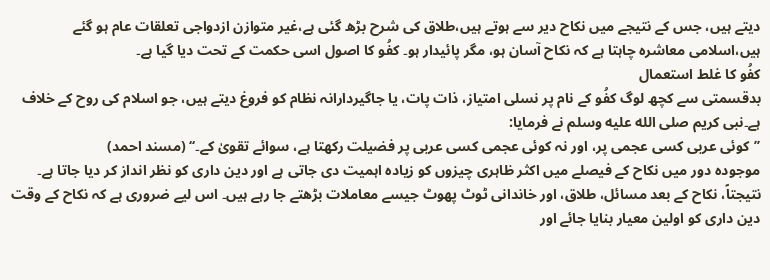دیتے ہیں، جس کے نتیجے میں نکاح دیر سے ہوتے ہیں،طلاق کی شرح بڑھ گئی ہے،غیر متوازن ازدواجی تعلقات عام ہو گئے ہیں،اسلامی معاشرہ چاہتا ہے کہ نکاح آسان ہو، مگر پائیدار ہو۔ کفُو کا اصول اسی حکمت کے تحت دیا گیا ہے۔
کفُو کا غلط استعمال
بدقسمتی سے کچھ لوگ کفُو کے نام پر نسلی امتیاز، ذات پات، یا جاگیردارانہ نظام کو فروغ دیتے ہیں، جو اسلام کی روح کے خلاف ہے۔نبی کریم صلى الله عليه وسلم نے فرمایا:
’’کوئی عربی کسی عجمی پر، اور نہ کوئی عجمی کسی عربی پر فضیلت رکھتا ہے، سوائے تقویٰ کے۔‘‘ (مسند احمد)
موجودہ دور میں نکاح کے فیصلے میں اکثر ظاہری چیزوں کو زیادہ اہمیت دی جاتی ہے اور دین داری کو نظر انداز کر دیا جاتا ہے۔ نتیجتاً، نکاح کے بعد مسائل، طلاق، اور خاندانی ٹوٹ پھوٹ جیسے معاملات بڑھتے جا رہے ہیں۔ اس لیے ضروری ہے کہ نکاح کے وقت دین داری کو اولین معیار بنایا جائے اور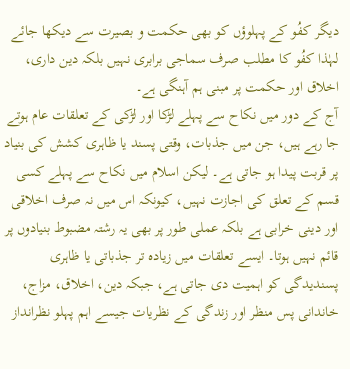دیگر کفُو کے پہلوؤں کو بھی حکمت و بصیرت سے دیکھا جائے
لہٰذا کفُو کا مطلب صرف سماجی برابری نہیں بلکہ دین داری، اخلاق اور حکمت پر مبنی ہم آہنگی ہے۔
آج کے دور میں نکاح سے پہلے لڑکا اور لڑکی کے تعلقات عام ہوتے جا رہے ہیں، جن میں جذبات، وقتی پسند یا ظاہری کشش کی بنیاد پر قربت پیدا ہو جاتی ہے۔ لیکن اسلام میں نکاح سے پہلے کسی قسم کے تعلق کی اجازت نہیں، کیونکہ اس میں نہ صرف اخلاقی اور دینی خرابی ہے بلکہ عملی طور پر بھی یہ رشتہ مضبوط بنیادوں پر قائم نہیں ہوتا۔ ایسے تعلقات میں زیادہ تر جذباتی یا ظاہری پسندیدگی کو اہمیت دی جاتی ہے، جبکہ دین، اخلاق، مزاج، خاندانی پس منظر اور زندگی کے نظریات جیسے اہم پہلو نظرانداز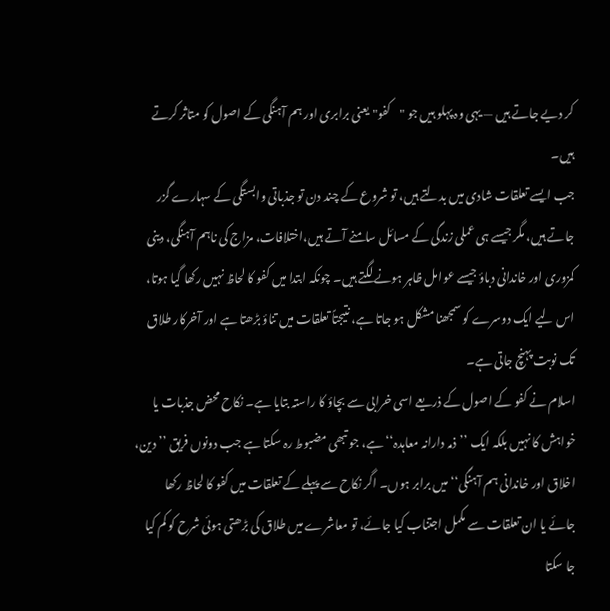کر دیے جاتے ہیں — یہی وہ پہلو ہیں جو "کفو" یعنی برابری اور ہم آہنگی کے اصول کو متاثر کرتے ہیں۔
جب ایسے تعلقات شادی میں بدلتے ہیں، تو شروع کے چند دن تو جذباتی وابستگی کے سہارے گزر جاتے ہیں، مگر جیسے ہی عملی زندگی کے مسائل سامنے آتے ہیں،اختلافات، مزاج کی ناہم آہنگی، دینی کمزوری اور خاندانی دباؤ جیسے عوامل ظاہر ہونے لگتے ہیں۔ چونکہ ابتدا میں کفو کا لحاظ نہیں رکھا گیا ہوتا، اس لیے ایک دوسرے کو سمجھنا مشکل ہو جاتا ہے، نتیجتاً تعلقات میں تناؤ بڑھتا ہے اور آخرکار طلاق تک نوبت پہنچ جاتی ہے۔
اسلام نے کفو کے اصول کے ذریعے اسی خرابی سے بچاؤ کا راستہ بتایا ہے۔ نکاح محض جذبات یا خواہش کا نہیں بلکہ ایک ’’ذمہ دارانہ معاہدہ‘‘ ہے، جو تبھی مضبوط رہ سکتا ہے جب دونوں فریق ’’دین، اخلاق اور خاندانی ہم آہنگی‘‘ میں برابر ہوں۔ اگر نکاح سے پہلے کے تعلقات میں کفو کا لحاظ رکھا جائے یا ان تعلقات سے مکمل اجتناب کیا جائے، تو معاشرے میں طلاق کی بڑھتی ہوئی شرح کو کم کیا جا سکتا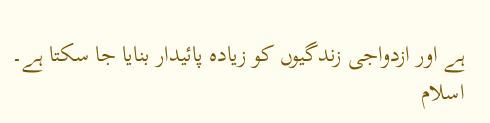ہے اور ازدواجی زندگیوں کو زیادہ پائیدار بنایا جا سکتا ہے۔
اسلام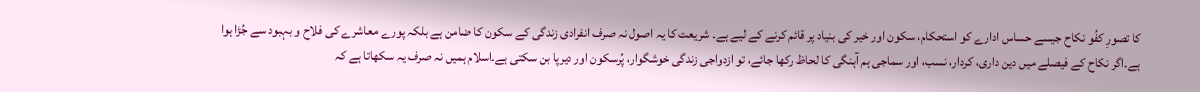کا تصورِ کفُو نکاح جیسے حساس ادارے کو استحکام، سکون اور خیر کی بنیاد پر قائم کرنے کے لیے ہے۔ شریعت کا یہ اصول نہ صرف انفرادی زندگی کے سکون کا ضامن ہے بلکہ پورے معاشرے کی فلاح و بہبود سے جُڑا ہوا ہے۔اگر نکاح کے فیصلے میں دین داری، کردار، نسب، اور سماجی ہم آہنگی کا لحاظ رکھا جائے، تو ازدواجی زندگی خوشگوار، پُرسکون اور دیرپا بن سکتی ہے۔اسلام ہمیں نہ صرف یہ سکھاتا ہے کہ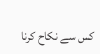کس سے نکاح کرنا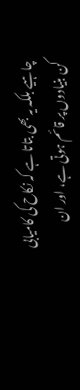چاہیے بلکہ یہ بھی بتاتا ہے کہ نکاح کی کامیابی کن بنیادوں پر قائم ہوتی ہے، اور ان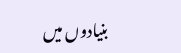بنیادوں میں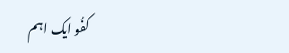کفُو ایک اہم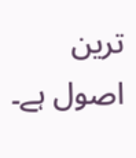ترین اصول ہے۔